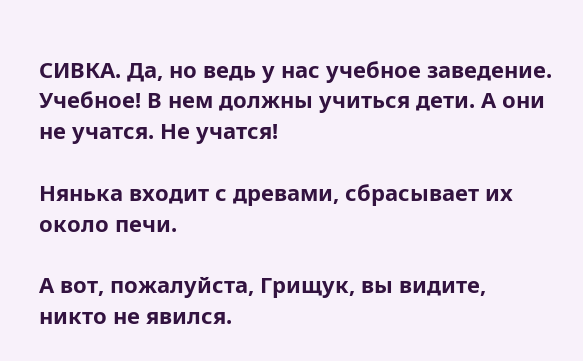СИВКА. Да, но ведь у нас учебное заведение. Учебное! В нем должны учиться дети. А они не учатся. Не учатся!

Нянька входит с древами, сбрасывает их около печи.

А вот, пожалуйста, Грищук, вы видите, никто не явился.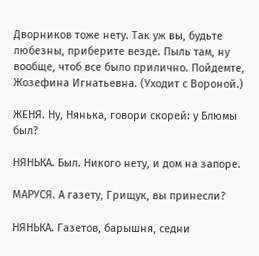Дворников тоже нету. Так уж вы, будьте любезны, приберите везде. Пыль там, ну вообще, чтоб все было прилично. Пойдемте, Жозефина Игнатьевна. (Уходит с Вороной.)

ЖЕНЯ. Ну, Нянька, говори скорей: у Блюмы был?

НЯНЬКА. Был. Никого нету, и дом на запоре.

МАРУСЯ. А газету, Грищук, вы принесли?

НЯНЬКА. Газетов, барышня, седни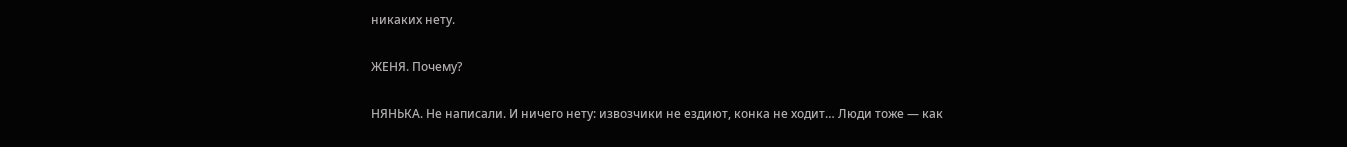никаких нету.

ЖЕНЯ. Почему?

НЯНЬКА. Не написали. И ничего нету: извозчики не ездиют, конка не ходит… Люди тоже — как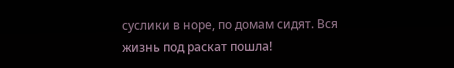суслики в норе, по домам сидят. Вся жизнь под раскат пошла!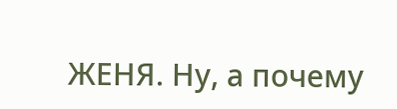ЖЕНЯ. Ну, а почему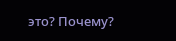это? Почему?